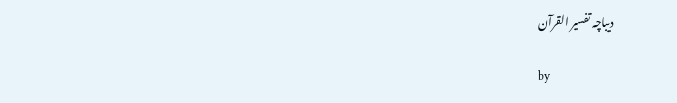دیباچہ تفسیر القرآن

by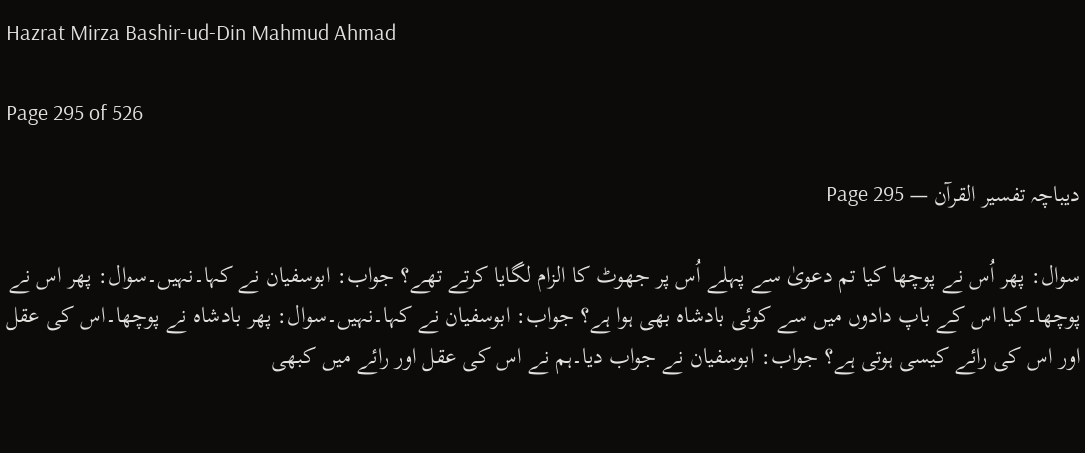Hazrat Mirza Bashir-ud-Din Mahmud Ahmad

Page 295 of 526

دیباچہ تفسیر القرآن — Page 295

سوال: پھر اُس نے پوچھا کیا تم دعویٰ سے پہلے اُس پر جھوٹ کا الزام لگایا کرتے تھے؟ جواب: ابوسفیان نے کہا۔نہیں۔سوال: پھر اس نے پوچھا۔کیا اس کے باپ دادوں میں سے کوئی بادشاہ بھی ہوا ہے؟ جواب: ابوسفیان نے کہا۔نہیں۔سوال: پھر بادشاہ نے پوچھا۔اس کی عقل اور اس کی رائے کیسی ہوتی ہے؟ جواب: ابوسفیان نے جواب دیا۔ہم نے اس کی عقل اور رائے میں کبھی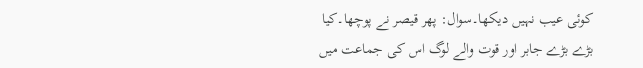کوئی عیب نہیں دیکھا۔سوال: پھر قیصر نے پوچھا۔کیا بڑے بڑے جابر اور قوت والے لوگ اس کی جماعت میں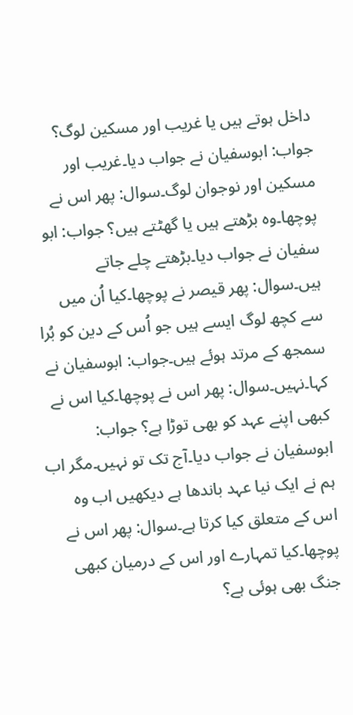داخل ہوتے ہیں یا غریب اور مسکین لوگ؟ جواب: ابوسفیان نے جواب دیا۔غریب اور مسکین اور نوجوان لوگ۔سوال: پھر اس نے پوچھا۔وہ بڑھتے ہیں یا گھٹتے ہیں؟ جواب: ابو سفیان نے جواب دیا۔بڑھتے چلے جاتے ہیں۔سوال: پھر قیصر نے پوچھا۔کیا اُن میں سے کچھ لوگ ایسے ہیں جو اُس کے دین کو بُرا سمجھ کے مرتد ہوئے ہیں۔جواب: ابوسفیان نے کہا۔نہیں۔سوال: پھر اس نے پوچھا۔کیا اس نے کبھی اپنے عہد کو بھی توڑا ہے؟ جواب: ابوسفیان نے جواب دیا۔آج تک تو نہیں۔مگر اب ہم نے ایک نیا عہد باندھا ہے دیکھیں اب وہ اس کے متعلق کیا کرتا ہے۔سوال: پھر اس نے پوچھا۔کیا تمہارے اور اس کے درمیان کبھی جنگ بھی ہوئی ہے؟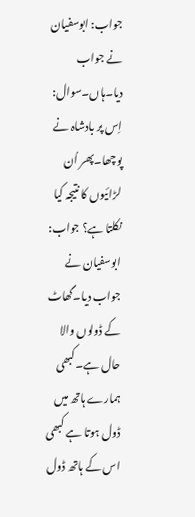جواب: ابوسفیان نے جواب دیا۔ہاں۔سوال: اِس پر بادشاہ نے پوچھا۔پھر اُن لڑائیوں کا نتیجہ کیا نکلتا ہے؟ جواب: ابوسفیان نے جواب دیا۔گھاٹ کے ڈولوں والا حال ہے۔کبھی ہمارے ہاتھ میں ڈول ہوتا ہے کبھی اس کے ہاتھ ڈول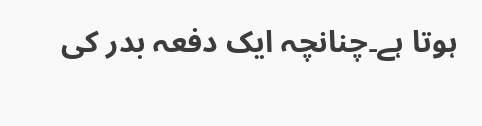ہوتا ہے۔چنانچہ ایک دفعہ بدر کی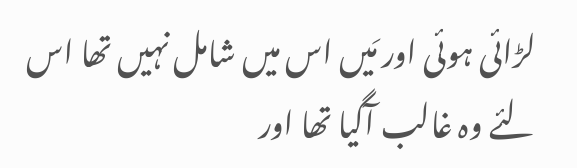لڑائی ہوئی اور مَیں اس میں شامل نہیں تھا اس لئے وہ غالب آگیا تھا اور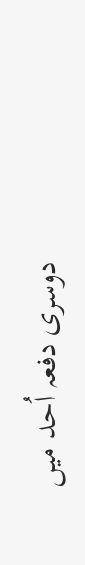دوسری دفعہ اُحد میں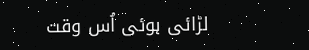لڑائی ہوئی اُس وقت